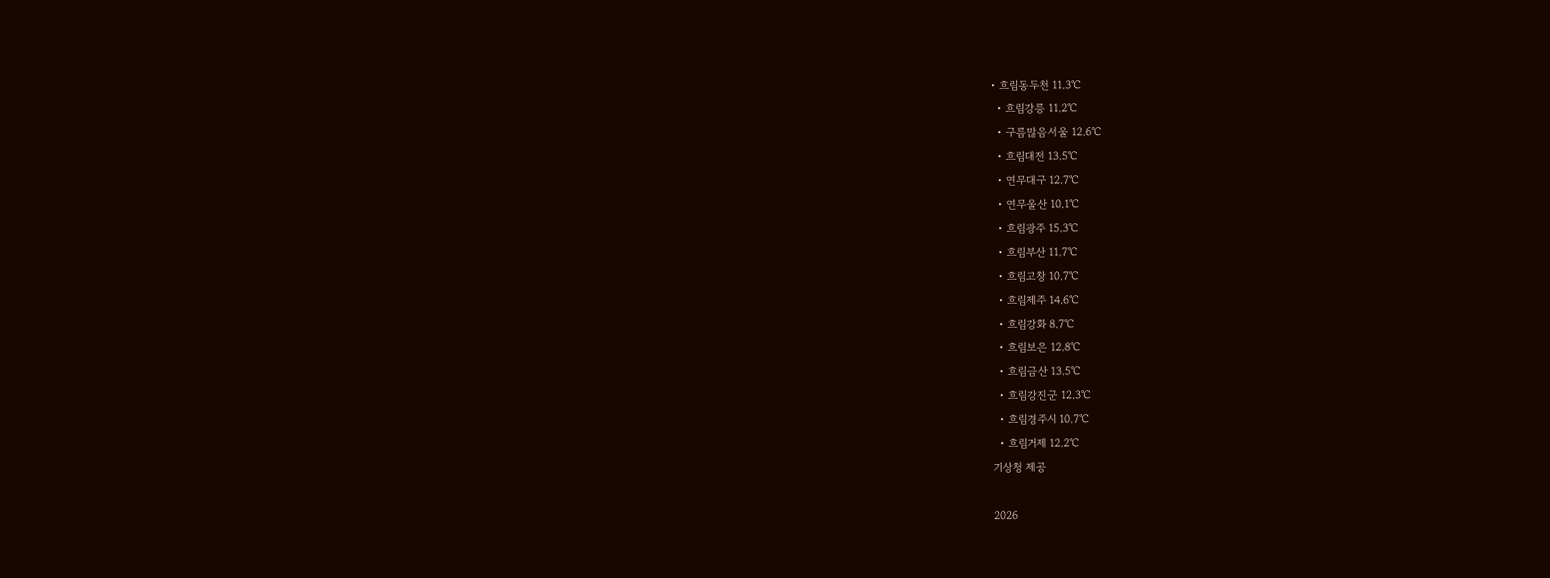• 흐림동두천 11.3℃
  • 흐림강릉 11.2℃
  • 구름많음서울 12.6℃
  • 흐림대전 13.5℃
  • 연무대구 12.7℃
  • 연무울산 10.1℃
  • 흐림광주 15.3℃
  • 흐림부산 11.7℃
  • 흐림고창 10.7℃
  • 흐림제주 14.6℃
  • 흐림강화 8.7℃
  • 흐림보은 12.8℃
  • 흐림금산 13.5℃
  • 흐림강진군 12.3℃
  • 흐림경주시 10.7℃
  • 흐림거제 12.2℃
기상청 제공

2026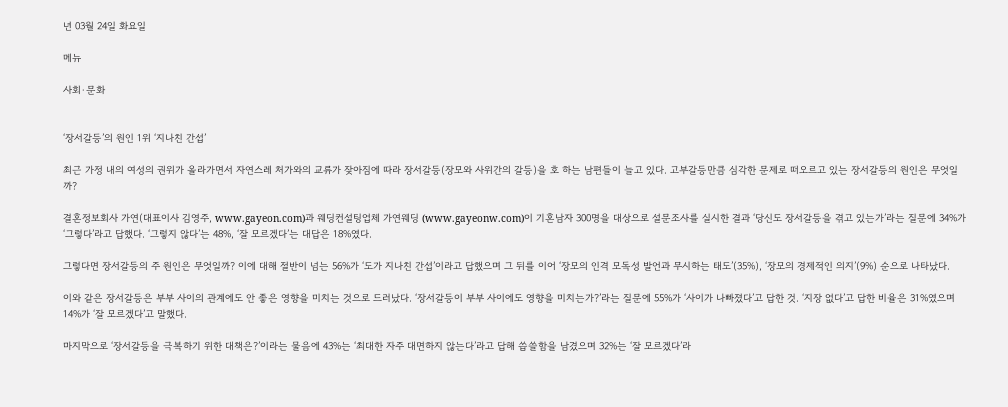년 03월 24일 화요일

메뉴

사회·문화


‘장서갈등’의 원인 1위 ‘지나친 간섭’

최근 가정 내의 여성의 권위가 올라가면서 자연스레 처가와의 교류가 잦아짐에 따라 장서갈등(장모와 사위간의 갈등)을 호 하는 남편들이 늘고 있다. 고부갈등만큼 심각한 문제로 떠오르고 있는 장서갈등의 원인은 무엇일까?

결혼정보회사 가연(대표이사 김영주, www.gayeon.com)과 웨딩컨설팅업체 가연웨딩 (www.gayeonw.com)이 기혼남자 300명을 대상으로 설문조사를 실시한 결과 ‘당신도 장서갈등을 겪고 있는가’라는 질문에 34%가 ‘그렇다’라고 답했다. ‘그렇지 않다’는 48%, ‘잘 모르겠다’는 대답은 18%였다.

그렇다면 장서갈등의 주 원인은 무엇일까? 이에 대해 절반이 넘는 56%가 ‘도가 지나친 간섭’이라고 답했으며 그 뒤를 이어 ‘장모의 인격 모독성 발언과 무시하는 태도’(35%), ‘장모의 경제적인 의지’(9%) 순으로 나타났다.

이와 같은 장서갈등은 부부 사이의 관계에도 안 좋은 영향을 미치는 것으로 드러났다. ‘장서갈등이 부부 사이에도 영향을 미치는가?’라는 질문에 55%가 ‘사이가 나빠졌다’고 답한 것. ‘지장 없다’고 답한 비율은 31%였으며 14%가 ‘잘 모르겠다’고 말했다.

마지막으로 ‘장서갈등을 극복하기 위한 대책은?’이라는 물음에 43%는 ‘최대한 자주 대면하지 않는다’라고 답해 씁쓸함을 남겼으며 32%는 ‘잘 모르겠다’라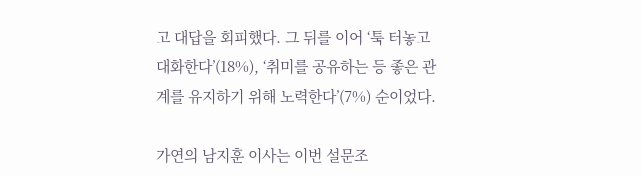고 대답을 회피했다. 그 뒤를 이어 ‘툭 터놓고 대화한다’(18%), ‘취미를 공유하는 등 좋은 관계를 유지하기 위해 노력한다’(7%) 순이었다.

가연의 남지훈 이사는 이번 설문조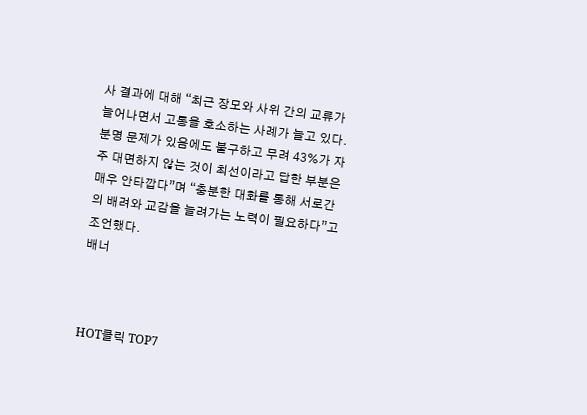사 결과에 대해 “최근 장모와 사위 간의 교류가 늘어나면서 고통을 호소하는 사례가 늘고 있다. 분명 문제가 있음에도 불구하고 무려 43%가 자주 대면하지 않는 것이 최선이라고 답한 부분은 매우 안타깝다”며 “충분한 대화를 통해 서로간의 배려와 교감을 늘려가는 노력이 필요하다”고 조언했다.
배너



HOT클릭 TOP7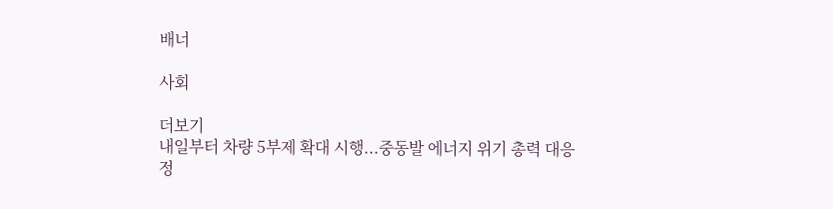배너

사회

더보기
내일부터 차량 5부제 확대 시행...중동발 에너지 위기 총력 대응
정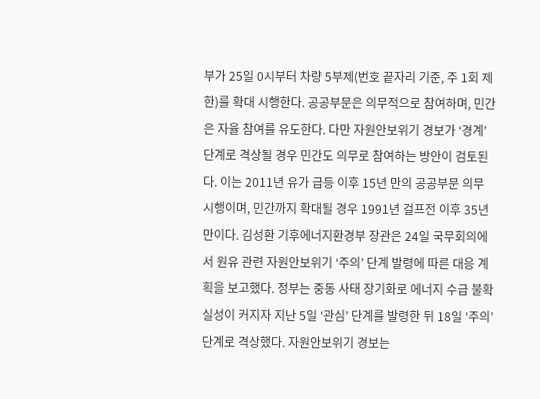부가 25일 0시부터 차량 5부제(번호 끝자리 기준, 주 1회 제한)를 확대 시행한다. 공공부문은 의무적으로 참여하며, 민간은 자율 참여를 유도한다. 다만 자원안보위기 경보가 ‘경계’ 단계로 격상될 경우 민간도 의무로 참여하는 방안이 검토된다. 이는 2011년 유가 급등 이후 15년 만의 공공부문 의무 시행이며, 민간까지 확대될 경우 1991년 걸프전 이후 35년 만이다. 김성환 기후에너지환경부 장관은 24일 국무회의에서 원유 관련 자원안보위기 ‘주의’ 단계 발령에 따른 대응 계획을 보고했다. 정부는 중동 사태 장기화로 에너지 수급 불확실성이 커지자 지난 5일 ‘관심’ 단계를 발령한 뒤 18일 ‘주의’ 단계로 격상했다. 자원안보위기 경보는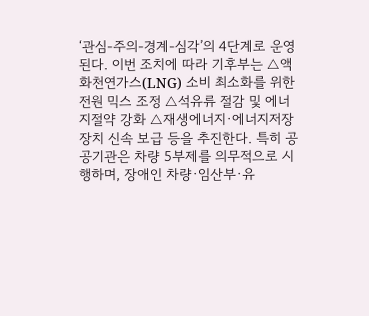‘관심-주의-경계-심각’의 4단계로 운영된다. 이번 조치에 따라 기후부는 △액화천연가스(LNG) 소비 최소화를 위한 전원 믹스 조정 △석유류 절감 및 에너지절약 강화 △재생에너지·에너지저장장치 신속 보급 등을 추진한다. 특히 공공기관은 차량 5부제를 의무적으로 시행하며, 장애인 차량·임산부·유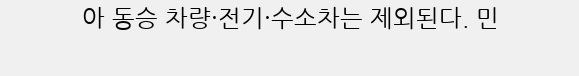아 동승 차량·전기·수소차는 제외된다. 민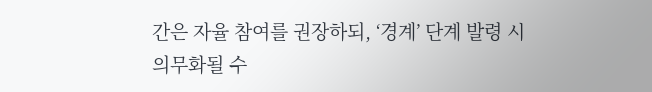간은 자율 참여를 권장하되, ‘경계’ 단계 발령 시 의무화될 수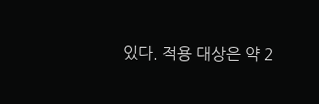있다. 적용 대상은 약 2